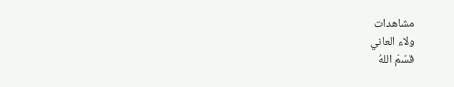مشاهدات
ولاء العاني
قسّمَ اللهُ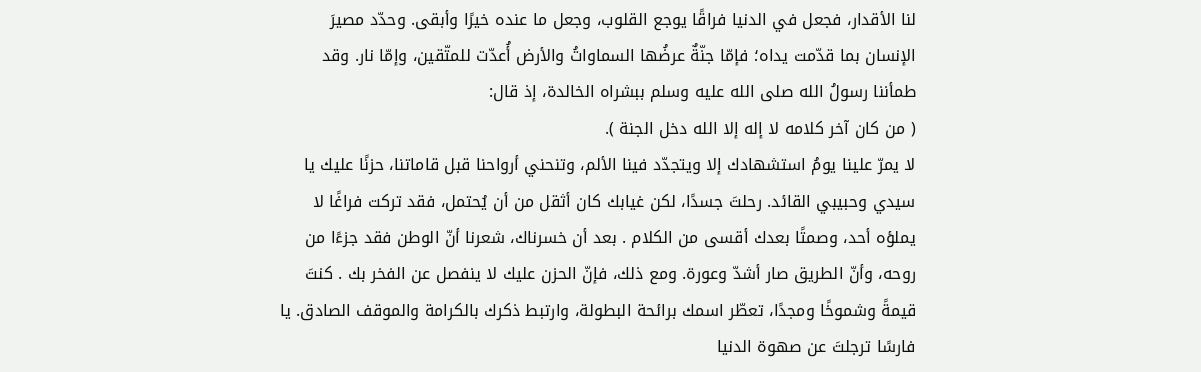لنا الأقدار، فجعل في الدنيا فراقًا يوجع القلوب، وجعل ما عنده خيرًا وأبقى. وحدّد مصيرَ الإنسان بما قدّمت يداه؛ فإمّا جنّةٌ عرضُها السماواتُ والأرض أُعدّت للمتّقين، وإمّا نار. وقد طمأننا رسولُ الله صلى الله عليه وسلم ببشراه الخالدة، إذ قال:
( من كان آخر كلامه لا إله إلا الله دخل الجنة ).
لا يمرّ علينا يومُ استشهادك إلا ويتجدّد فينا الألم، وتنحني أرواحنا قبل قاماتنا، حزنًا عليك يا سيدي وحبيبي القائد. رحلتَ جسدًا، لكن غيابك كان أثقل من أن يُحتمل، فقد تركت فراغًا لا يملؤه أحد، وصمتًا بعدك أقسى من الكلام . بعد أن خسرناك، شعرنا أنّ الوطن فقد جزءًا من روحه، وأنّ الطريق صار أشدّ وعورة. ومع ذلك، فإنّ الحزن عليك لا ينفصل عن الفخر بك . كنتَ قيمةً وشموخًا ومجدًا، تعطّر اسمك برائحة البطولة، وارتبط ذكرك بالكرامة والموقف الصادق. يا فارسًا ترجلتَ عن صهوة الدنيا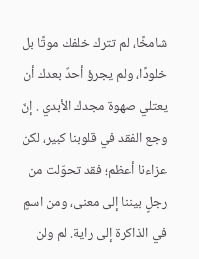شامخًا، لم تترك خلفك موتًا بل خلودًا، ولم يجرؤ أحدٌ بعدك أن يعتلي صهوة مجدك الأبدي . إنّ وجع الفقد في قلوبنا كبير، لكن عزاءنا أعظم؛ فقد تحوّلت من رجلٍ بيننا إلى معنى، ومن اسمٍ في الذاكرة إلى راية. لم ولن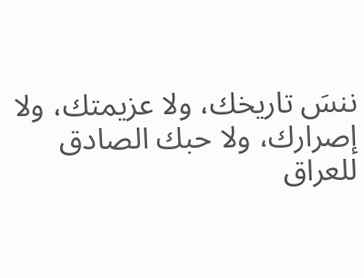ننسَ تاريخك، ولا عزيمتك، ولا إصرارك، ولا حبك الصادق للعراق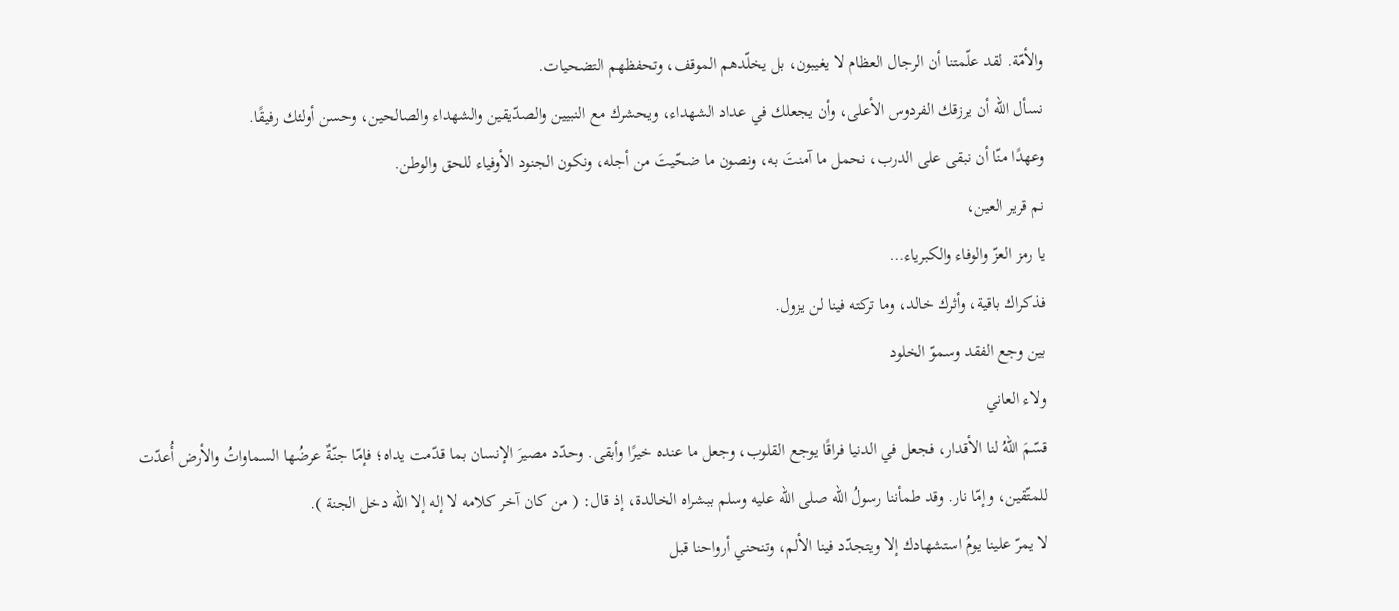والأمّة. لقد علّمتنا أن الرجال العظام لا يغيبون، بل يخلّدهم الموقف، وتحفظهم التضحيات.
نسأل الله أن يرزقك الفردوس الأعلى، وأن يجعلك في عداد الشهداء، ويحشرك مع النبيين والصدّيقين والشهداء والصالحين، وحسن أولئك رفيقًا.
وعهدًا منّا أن نبقى على الدرب، نحمل ما آمنتَ به، ونصون ما ضحّيتَ من أجله، ونكون الجنود الأوفياء للحق والوطن.
نم قرير العين،
يا رمز العزّ والوفاء والكبرياء…
فذكراك باقية، وأثرك خالد، وما تركته فينا لن يزول.
بين وجع الفقد وسموّ الخلود
ولاء العاني
قسّمَ اللهُ لنا الأقدار، فجعل في الدنيا فراقًا يوجع القلوب، وجعل ما عنده خيرًا وأبقى. وحدّد مصيرَ الإنسان بما قدّمت يداه؛ فإمّا جنّةٌ عرضُها السماواتُ والأرض أُعدّت للمتّقين، وإمّا نار. وقد طمأننا رسولُ الله صلى الله عليه وسلم ببشراه الخالدة، إذ قال: ( من كان آخر كلامه لا إله إلا الله دخل الجنة ).
لا يمرّ علينا يومُ استشهادك إلا ويتجدّد فينا الألم، وتنحني أرواحنا قبل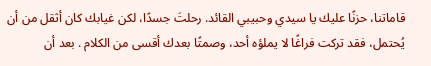قاماتنا، حزنًا عليك يا سيدي وحبيبي القائد. رحلتَ جسدًا، لكن غيابك كان أثقل من أن يُحتمل، فقد تركت فراغًا لا يملؤه أحد، وصمتًا بعدك أقسى من الكلام . بعد أن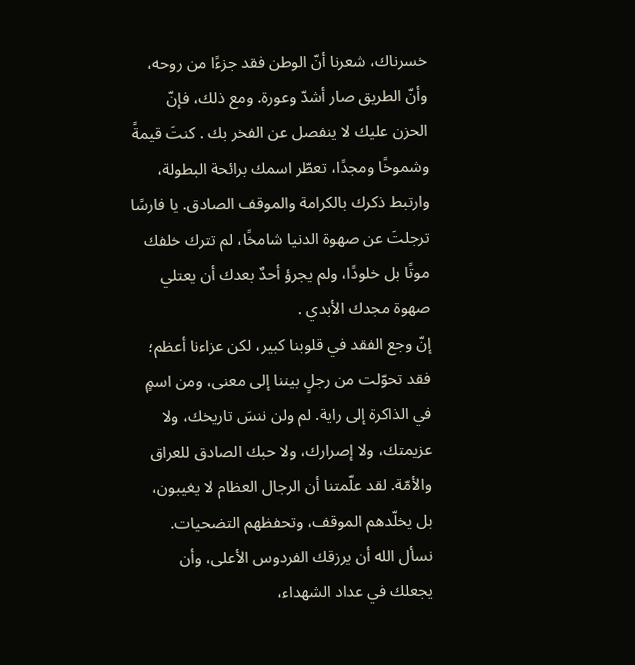خسرناك، شعرنا أنّ الوطن فقد جزءًا من روحه، وأنّ الطريق صار أشدّ وعورة. ومع ذلك، فإنّ الحزن عليك لا ينفصل عن الفخر بك . كنتَ قيمةً وشموخًا ومجدًا، تعطّر اسمك برائحة البطولة، وارتبط ذكرك بالكرامة والموقف الصادق. يا فارسًا ترجلتَ عن صهوة الدنيا شامخًا، لم تترك خلفك موتًا بل خلودًا، ولم يجرؤ أحدٌ بعدك أن يعتلي صهوة مجدك الأبدي .
إنّ وجع الفقد في قلوبنا كبير، لكن عزاءنا أعظم؛ فقد تحوّلت من رجلٍ بيننا إلى معنى، ومن اسمٍ في الذاكرة إلى راية. لم ولن ننسَ تاريخك، ولا عزيمتك، ولا إصرارك، ولا حبك الصادق للعراق والأمّة. لقد علّمتنا أن الرجال العظام لا يغيبون، بل يخلّدهم الموقف، وتحفظهم التضحيات.
نسأل الله أن يرزقك الفردوس الأعلى، وأن يجعلك في عداد الشهداء،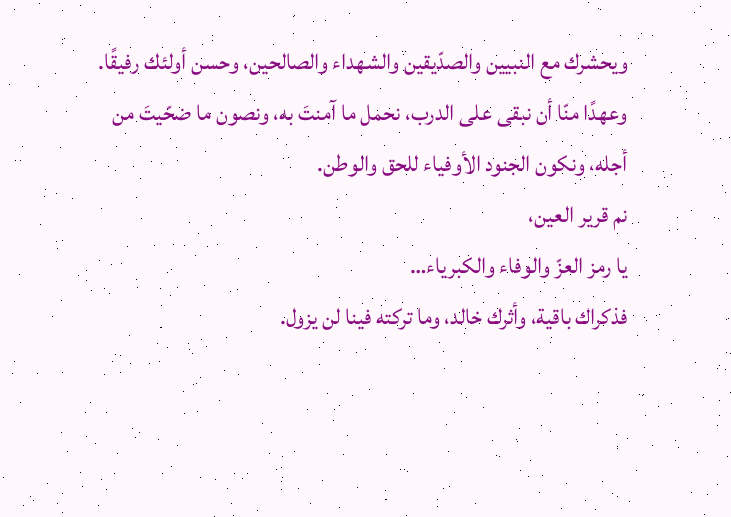ويحشرك مع النبيين والصدّيقين والشهداء والصالحين، وحسن أولئك رفيقًا.
وعهدًا منّا أن نبقى على الدرب، نحمل ما آمنتَ به، ونصون ما ضحّيتَ من أجله، ونكون الجنود الأوفياء للحق والوطن.
نم قرير العين،
يا رمز العزّ والوفاء والكبرياء…
فذكراك باقية، وأثرك خالد، وما تركته فينا لن يزول.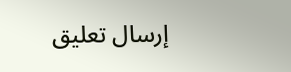إرسال تعليق